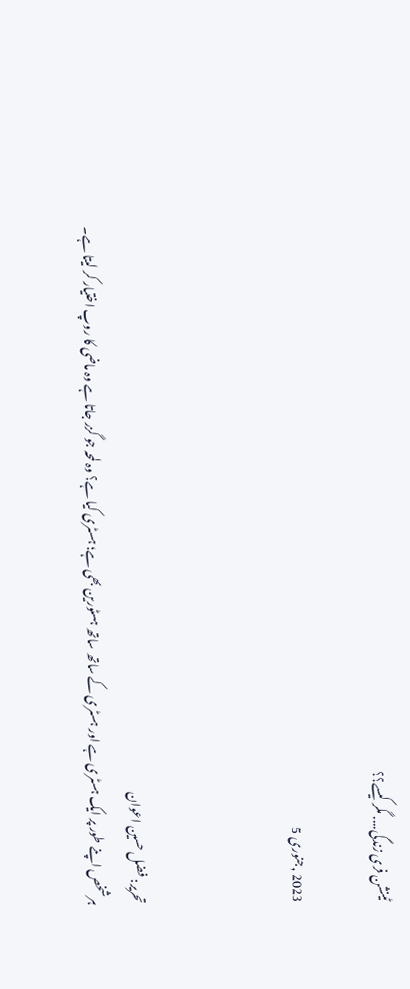ٹینشن فری زندگی.... مگر کیسے؟؟

2023 ,جنوری 5



تحریر: فضل حسین اعوان
ہر شخص اپنے طور پر ایک ہسٹری ہے اور ہسٹری کے ساتھ ساتھ ہسٹورین بھی ہے؛ ہسٹری کیا ہے؟ وہ لمحہ جو گزر جاتا ہے وہ ماضی کا روپ اختیار کر لیتا ہے۔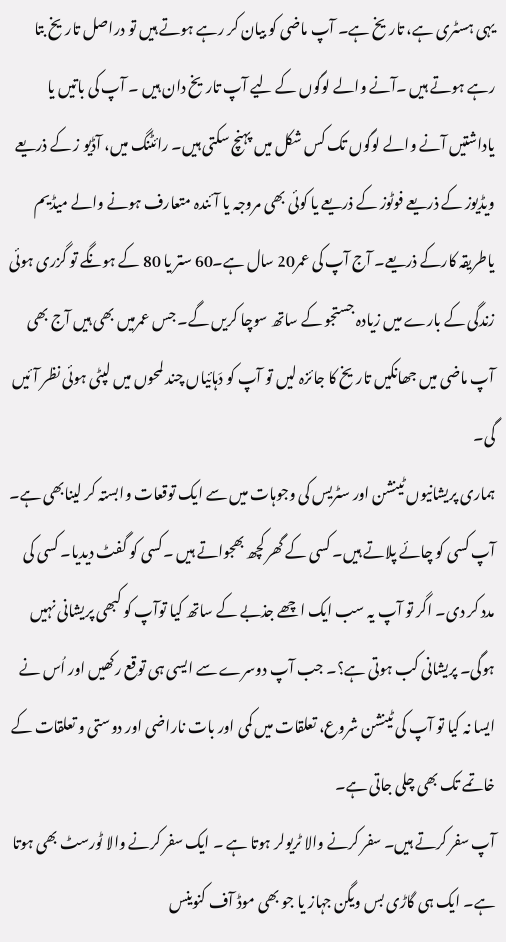یہی ہسٹری ہے، تاریخ ہے۔ آپ ماضی کو بیان کر رہے ہوتے ہیں تو دراصل تاریخ بتا رہے ہوتے ہیں ۔آنے والے لوگوں کے لیے آپ تاریخ دان ہیں ۔ آپ کی باتیں یا یاداشتیں آنے والے لوگوں تک کس شکل میں پہنچ سکتی ہیں۔ رائٹنگ میں، آڈیو ز کے ذریعے ویڈیوز کے ذریعے فوٹوز کے ذریعے یا کوئی بھی مروجہ یا آئندہ متعارف ہونے والے میڈیم یاطریقہ کارکے ذریعے۔ آج آپ کی عمر20 سال ہے۔60 ستر یا 80 کے ہونگے تو گزری ہوئی زندگی کے بارے میں زیادہ جستجو کے ساتھ سوچا کریں گے۔ جس عمرمیں بھی ہیں آج بھی آپ ماضی میں جھانکیں تاریخ کا جائزہ لیں تو آپ کو دَہائیاں چند لمحوں میں لپٹی ہوئی نظر آئیں گی۔
ہماری پریشانیوں ٹینشن اور سٹریس کی وجوہات میں سے ایک توقعات وابستہ کر لینابھی ہے۔ آپ کسی کو چائے پلاتے ہیں۔ کسی کے گھر کچھ بھجواتے ہیں ۔کسی کو گفٹ دیدیا۔ کسی کی مدد کر دی۔ اگر تو آپ یہ سب ایک اچھے جذبے کے ساتھ کیا توآپ کو کبھی پریشانی نہیں ہوگی۔ پریشانی کب ہوتی ہے؟۔ جب آپ دوسرے سے ایسی ہی توقع رکھیں اور اُس نے ایسا نہ کیا تو آپ کی ٹینشن شروع، تعلقات میں کمی اور بات ناراضی اور دوستی و تعلقات کے خاتمے تک بھی چلی جاتی ہے۔
آپ سفر کرتے ہیں۔ سفر کرنے والا ٹریولر ہوتا ہے ۔ ایک سفر کرنے والا ٹورسٹ بھی ہوتا ہے۔ ایک ہی گاڑی بس ویگن جہاز یا جو بھی موڈ آف کنوینس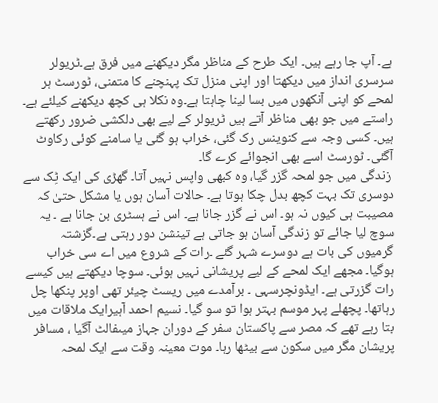ہے۔ آپ جا رہے ہیں۔ ایک طرح کے مناظر مگر دیکھنے میں فرق ہے۔ٹریولر سرسری انداز میں دیکھتا اور اپنی منزل تک پہنچنے کا متمنی، ٹورسٹ ہر لمحے کو اپنی آنکھوں میں بسا لینا چاہتا ہے۔وہ نکلا ہی کچھ دیکھنے کیلئے ہے۔ راستے میں جو بھی مناظر آتے ہیں ٹریولر کے لیے بھی دلکشی ضرور رکھتے ہیں۔ کسی وجہ سے کنوینس رک گئی، خراب ہو گئی یا سامنے کوئی رکاوٹ آگئی۔ ٹورسٹ اسے بھی انجوائے کرے گا۔
 زندگی میں جو لمحہ گزر گیا، وہ کبھی واپس نہیں آتا۔ گھڑی کی ایک ٹِک سے دوسری تک بہت کچھ بدل چکا ہوتا ہے۔ حالات آسان ہوں یا مشکل حتیٰ کہ مصیبت ہی کیوں نہ ہو۔ اس نے گزر جانا ہے۔ اس نے ہسٹری بن جانا ہے ۔ یہ سوچ لیا جائے تو زندگی آسان ہو جاتی ہے تینشن دور رہتی ہے۔گزشتہ گرمیوں کی بات ہے دوسرے شہر گئے ۔رات کے شروع میں اے سی خراب ہوگیا۔ مجھے ایک لمحے کے لیے پریشانی نہیں ہوئی۔ سوچا دیکھتے ہیں کیسے رات گزرتی ہے۔ ایڈونچرسہی ۔ برآمدے میں ریسٹ چیئر تھی اوپر پنکھا چل رہاتھا۔ پچھلے پہر موسم بہتر ہوا تو سو گیا۔ نسیم احمد آہیرایک ملاقات میں بتا رہے تھے کہ مصر سے پاکستان سفر کے دوران جہاز میںفالٹ آگیا ، مسافر پریشان مگر میں سکون سے بیٹھا رہا۔ موت معینہ وقت سے ایک لمحہ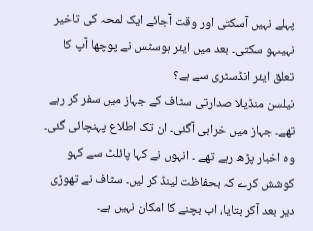پہلے نہیں آسکتی اور وقت آجائے ایک لمحہ کی تاخیر نہیںہو سکتی۔ بعد میں ایئر ہوسٹس نے پوچھا آپ کا تعلق ایئر انڈسٹری سے ہے؟
نیلسن منڈیلا صدارتی سٹاف کے جہاز میں سفر کر رہے تھے۔ جہاز میں خرابی آگئی۔ ان تک اطلاع پہنچائی گئی۔ وہ اخبار پڑھ رہے تھے ۔ انہوں نے کہا پائلٹ سے کہو کوشش کرے کہ بحفاظت لینڈ کر لیں۔ سٹاف نے تھوڑی دیر بعد آکر بتایا، اب بچنے کا امکان نہیں ہے۔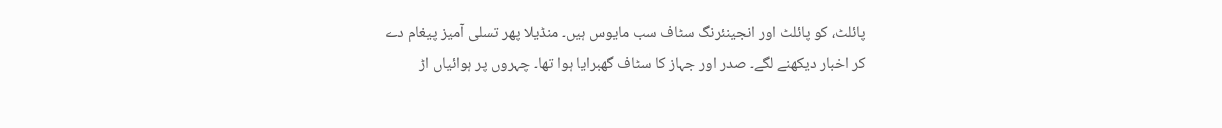پائلٹ، کو پائلٹ اور انجینئرنگ سٹاف سب مایوس ہیں۔ منڈیلا پھر تسلی آمیز پیغام دے کر اخبار دیکھنے لگے۔ صدر اور جہاز کا سٹاف گھبرایا ہوا تھا۔ چہروں پر ہوائیاں اڑ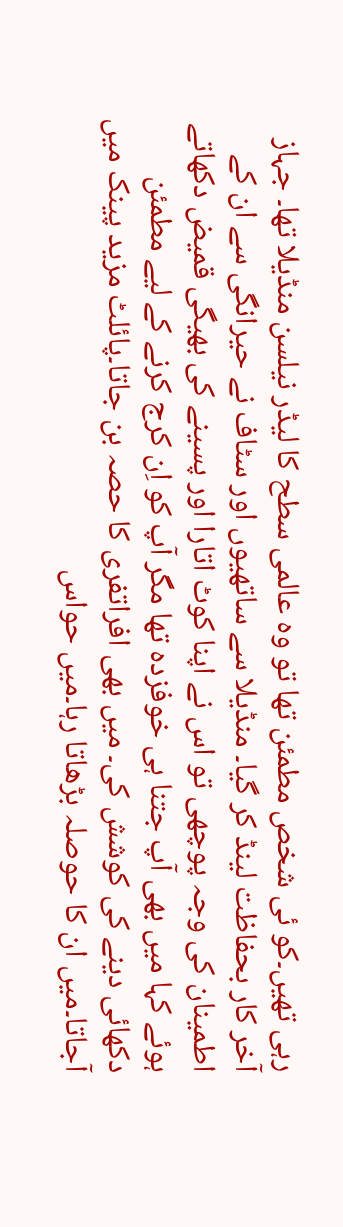رہی تھیں۔کو ئی شخص مطمئن تھا تو وہ عالمی سطح کا لیڈر نیلسن منڈیلا تھا۔ جہاز آخر کار بحفاظت لینڈ کر گیا۔ منڈیلا سے ساتھیوں اور سٹاف نے حیرانگی سے ان کے اطمینان کی وجہ پوچھی تو اس نے اپنا کوٹ اتارا اور پسینے کی بھیگی قمیض دکھاتے ہوئے کہا میں بھی آپ جتنا ہی خوفزدہ تھا مگر آپ کو اِن کرج کرنے کے لیے مطمئن دکھائی دینے کی کوشش کی۔ میں بھی افراتفری کا حصہ بن جاتا۔پائلٹ مزید پینک میں آجاتا۔میں ان کا حوصلہ بڑھاتا رہا۔میں حواس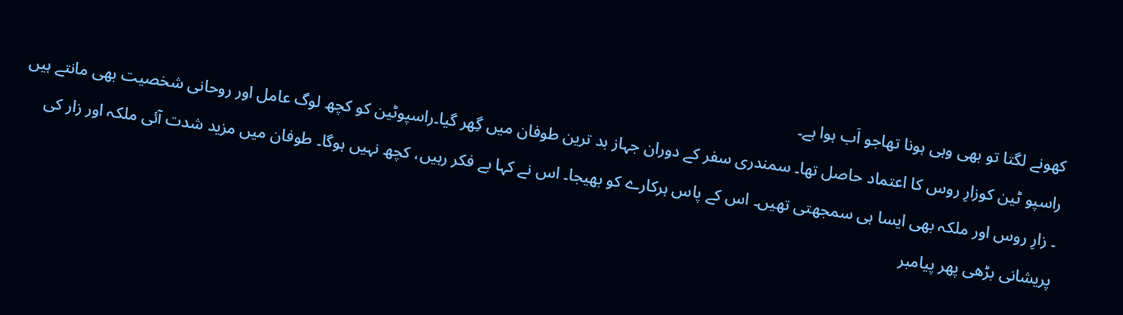کھونے لگتا تو بھی وہی ہونا تھاجو اَب ہوا ہے۔
راسپو ٹین کوزارِ روس کا اعتماد حاصل تھا۔ سمندری سفر کے دوران جہاز بد ترین طوفان میں گِھر گیا۔راسپوٹین کو کچھ لوگ عامل اور روحانی شخصیت بھی مانتے ہیں ۔ زارِ روس اور ملکہ بھی ایسا ہی سمجھتی تھیں۔ اس کے پاس ہرکارے کو بھیجا۔ اس نے کہا بے فکر رہیں، کچھ نہیں ہوگا۔ طوفان میں مزید شدت آئی ملکہ اور زار کی پریشانی بڑھی پھر پیامبر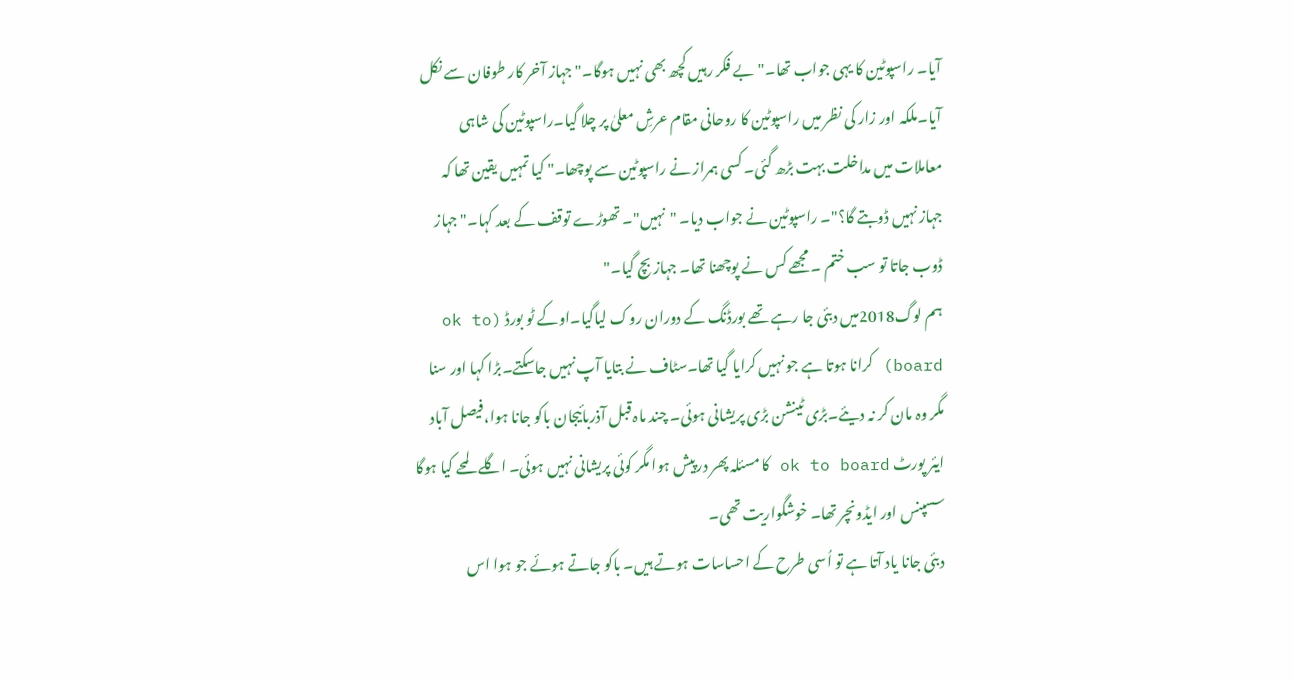آیا۔ راسپوٹین کا یہی جواب تھا۔"بے فکر رہیں کچھ بھی نہیں ہوگا۔" جہاز آخر کار طوفان سے نکل آیا۔ملکہ اور زار کی نظر میں راسپوٹین کا روحانی مقام عرشِ معلیٰ پر چلا گیا۔راسپوٹین کی شاہی معاملات میں مداخلت بہت بڑھ گئی۔ کسی ہمراز نے راسپوٹین سے پوچھا۔" کیا تمہیں یقین تھا کہ جہاز نہیں ڈوبتے گا؟"۔ راسپوٹین نے جواب دیا۔ "نہیں"۔ تھوڑے توقف کے بعد کہا۔" جہاز ڈوب جاتا تو سب ختم ۔ مجھے کس نے پوچھنا تھا۔ جہاز بچ گیا۔"
ہم لوگ2018میں دبئی جا رہے تھے بورڈنگ کے دوران روک لیاگیا۔اوکے ٹو بورڈ (ok to board) کرانا ہوتا ہے جو نہیں کرایا گیا تھا۔سٹاف نے بتایا آپ نہیں جاسکتے۔بڑا کہا اور سنا مگر وہ مان کر نہ دیئے۔بڑی ٹینشن بڑی پریشانی ہوئی۔ چند ماہ قبل آذربائیجان باکو جانا ہوا،فیصل آباد ایئر پورٹ ok to board کا مسئلہ پھر درپیش ہوا مگر کوئی پریشانی نہیں ہوئی۔ اگلے لمحے کیا ہوگا سسپنس اور ایڈونچر تھا۔ خوشگواریت تھی۔
دبئی جانا یاد آتا ہے تو اُسی طرح کے احساسات ہوتے ہیں۔ باکو جاتے ہوئے جو ہوا اس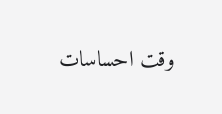وقت احساسات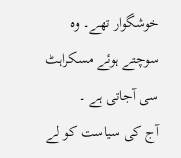خوشگوار تھے۔ وہ سوچتے ہوئے مسکراہٹ سی آجاتی ہے ۔
آج کی سیاست کو لے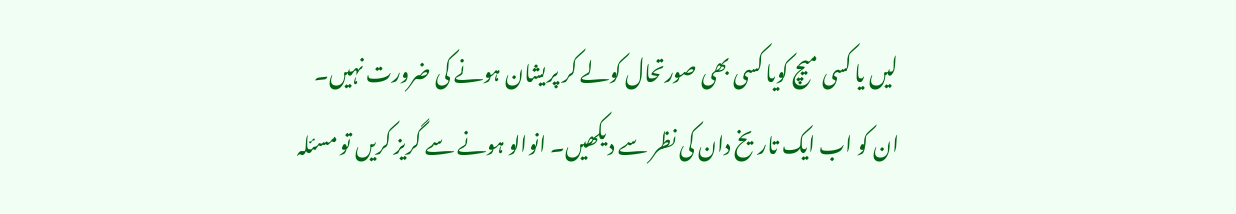لیں یا کسی میچ کویا کسی بھی صورتحال کولے کر پریشان ہونے کی ضرورت نہیں۔
ان کو اب ایک تاریخ دان کی نظر سے دیکھیں۔ انوالو ہونے سے گریز کریں تو مسئلہ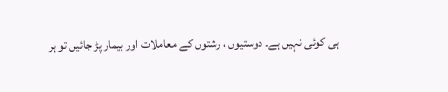ہی کوئی نہیں ہے۔ دوستیوں ، رشتوں کے معاملات اور بیمار پڑ جائیں تو ہر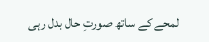لمحے کے ساتھ صورتِ حال بدل رہی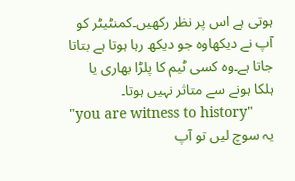ہوتی ہے اس پر نظر رکھیں۔کمنٹیٹر کو آپ نے دیکھاوہ جو دیکھ رہا ہوتا ہے بتاتا جاتا ہے۔وہ کسی ٹیم کا پلڑا بھاری یا ہلکا ہونے سے متاثر نہیں ہوتا۔
"you are witness to history"
یہ سوچ لیں تو آپ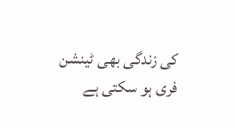کی زندگی بھی ٹینشن فری ہو سکتی ہے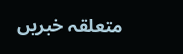متعلقہ خبریں